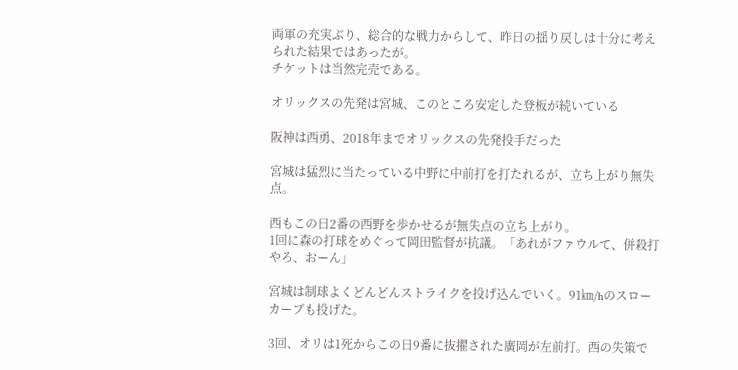両軍の充実ぶり、総合的な戦力からして、昨日の揺り戻しは十分に考えられた結果ではあったが。
チケットは当然完売である。

オリックスの先発は宮城、このところ安定した登板が続いている

阪神は西勇、2018年までオリックスの先発投手だった

宮城は猛烈に当たっている中野に中前打を打たれるが、立ち上がり無失点。

西もこの日2番の西野を歩かせるが無失点の立ち上がり。
1回に森の打球をめぐって岡田監督が抗議。「あれがファウルて、併殺打やろ、おーん」

宮城は制球よくどんどんストライクを投げ込んでいく。91㎞/hのスローカーブも投げた。

3回、オリは1死からこの日9番に抜擢された廣岡が左前打。西の失策で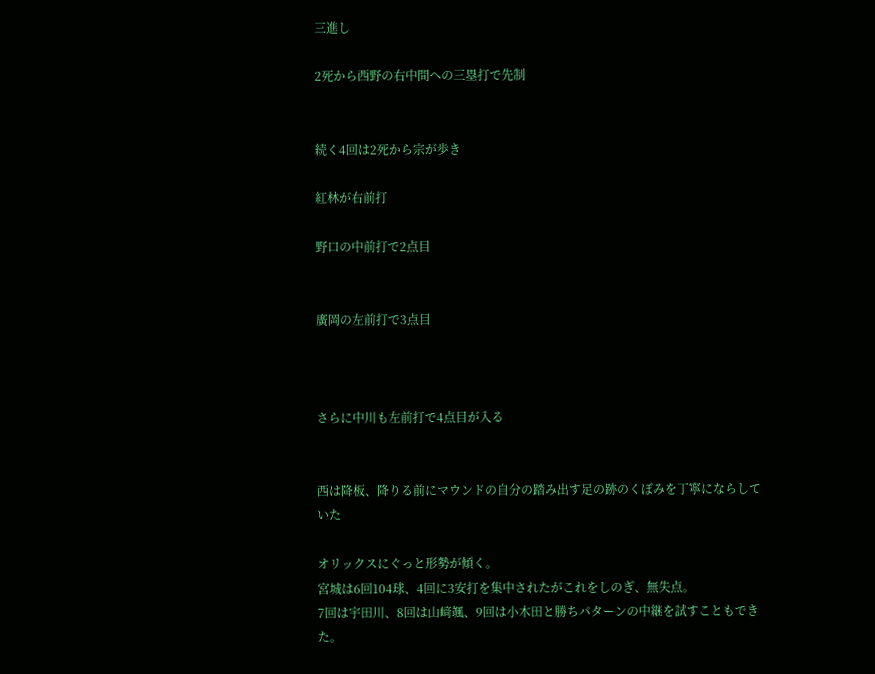三進し

2死から西野の右中間への三塁打で先制


続く4回は2死から宗が歩き

紅林が右前打

野口の中前打で2点目


廣岡の左前打で3点目



さらに中川も左前打で4点目が入る


西は降板、降りる前にマウンドの自分の踏み出す足の跡のくぼみを丁寧にならしていた

オリックスにぐっと形勢が傾く。
宮城は6回104球、4回に3安打を集中されたがこれをしのぎ、無失点。
7回は宇田川、8回は山﨑颯、9回は小木田と勝ちパターンの中継を試すこともできた。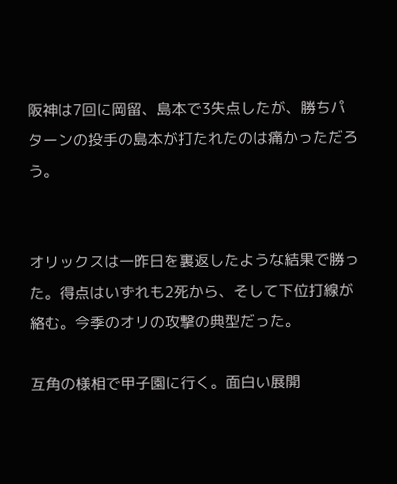阪神は7回に岡留、島本で3失点したが、勝ちパターンの投手の島本が打たれたのは痛かっただろう。


オリックスは一昨日を裏返したような結果で勝った。得点はいずれも2死から、そして下位打線が絡む。今季のオリの攻撃の典型だった。

互角の様相で甲子園に行く。面白い展開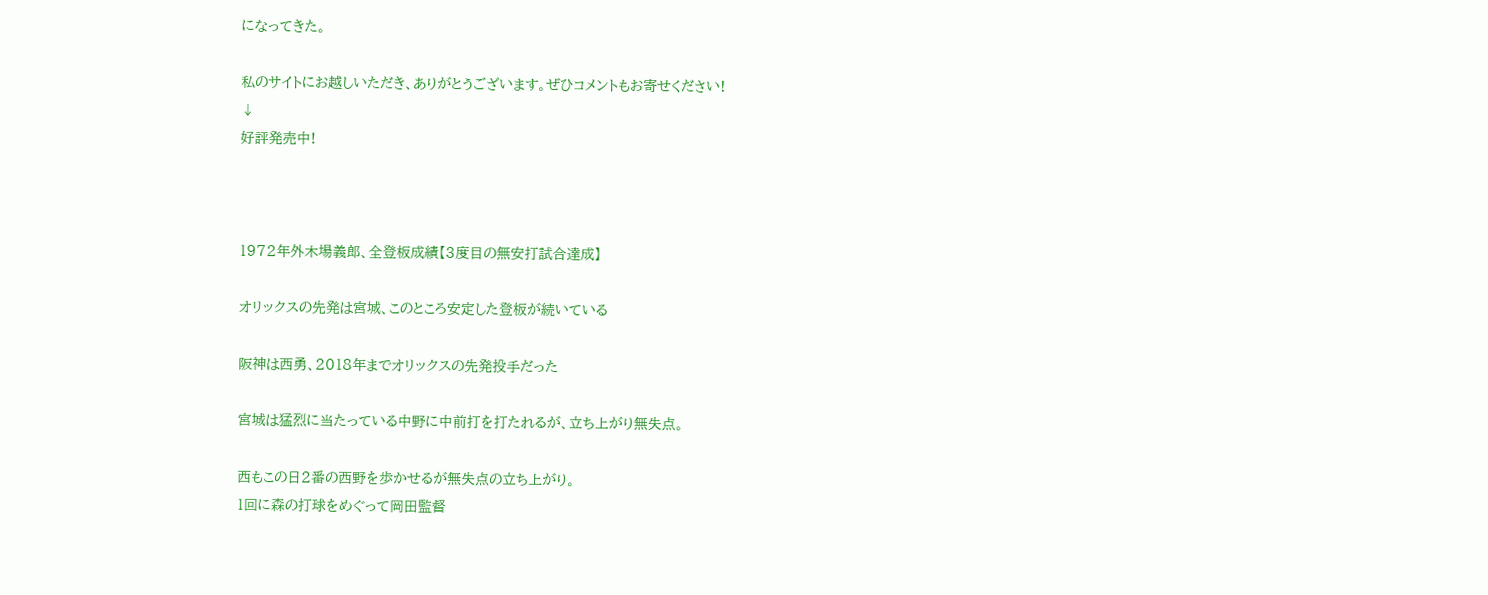になってきた。

私のサイトにお越しいただき、ありがとうございます。ぜひコメントもお寄せください!
↓
好評発売中!



1972年外木場義郎、全登板成績【3度目の無安打試合達成】

オリックスの先発は宮城、このところ安定した登板が続いている

阪神は西勇、2018年までオリックスの先発投手だった

宮城は猛烈に当たっている中野に中前打を打たれるが、立ち上がり無失点。

西もこの日2番の西野を歩かせるが無失点の立ち上がり。
1回に森の打球をめぐって岡田監督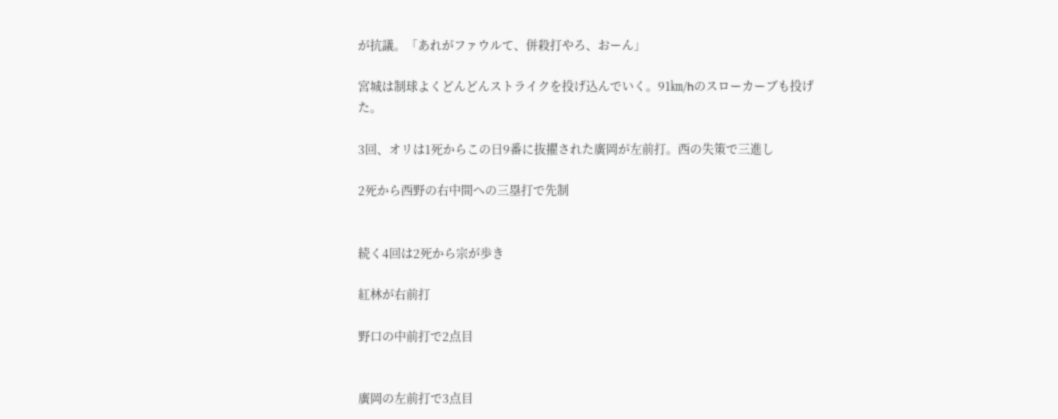が抗議。「あれがファウルて、併殺打やろ、おーん」

宮城は制球よくどんどんストライクを投げ込んでいく。91㎞/hのスローカーブも投げた。

3回、オリは1死からこの日9番に抜擢された廣岡が左前打。西の失策で三進し

2死から西野の右中間への三塁打で先制


続く4回は2死から宗が歩き

紅林が右前打

野口の中前打で2点目


廣岡の左前打で3点目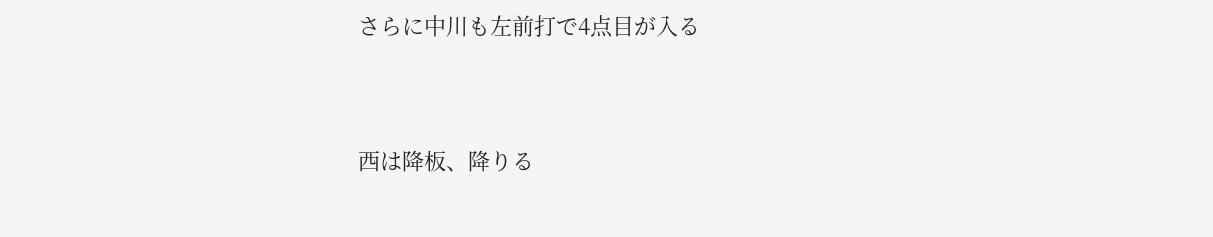さらに中川も左前打で4点目が入る


西は降板、降りる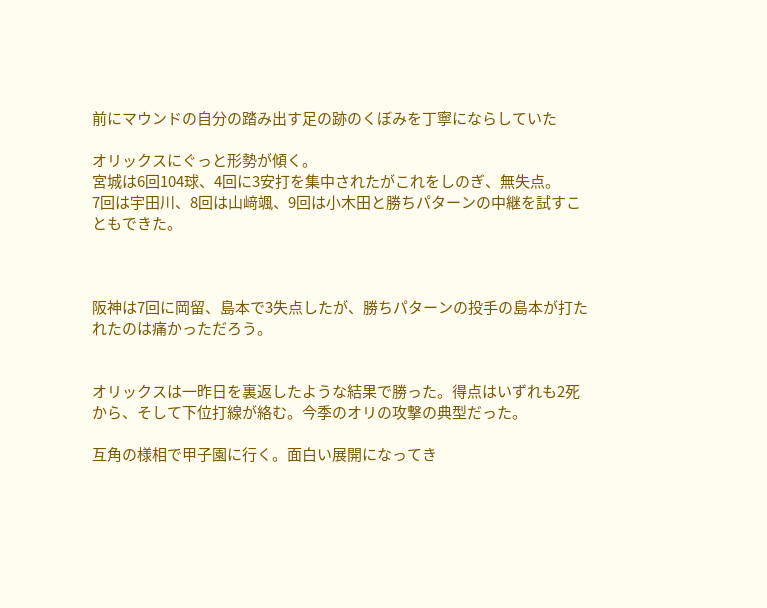前にマウンドの自分の踏み出す足の跡のくぼみを丁寧にならしていた

オリックスにぐっと形勢が傾く。
宮城は6回104球、4回に3安打を集中されたがこれをしのぎ、無失点。
7回は宇田川、8回は山﨑颯、9回は小木田と勝ちパターンの中継を試すこともできた。



阪神は7回に岡留、島本で3失点したが、勝ちパターンの投手の島本が打たれたのは痛かっただろう。


オリックスは一昨日を裏返したような結果で勝った。得点はいずれも2死から、そして下位打線が絡む。今季のオリの攻撃の典型だった。

互角の様相で甲子園に行く。面白い展開になってき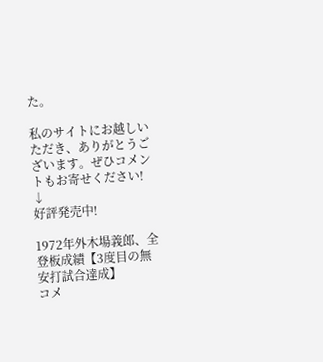た。

私のサイトにお越しいただき、ありがとうございます。ぜひコメントもお寄せください!
↓
好評発売中!

1972年外木場義郎、全登板成績【3度目の無安打試合達成】
コメ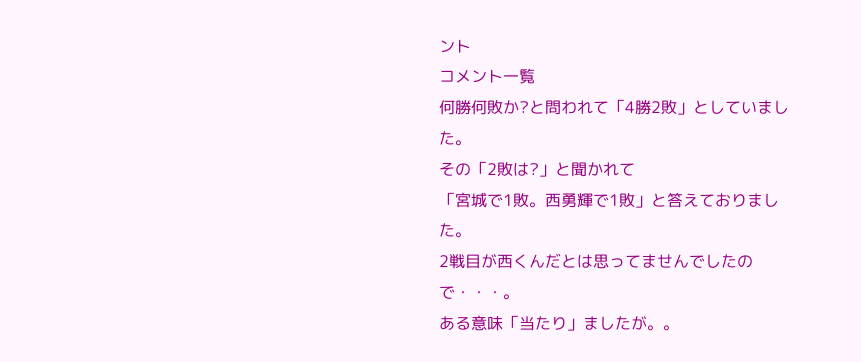ント
コメント一覧
何勝何敗か?と問われて「4勝2敗」としていました。
その「2敗は?」と聞かれて
「宮城で1敗。西勇輝で1敗」と答えておりました。
2戦目が西くんだとは思ってませんでしたので・・・。
ある意味「当たり」ましたが。。